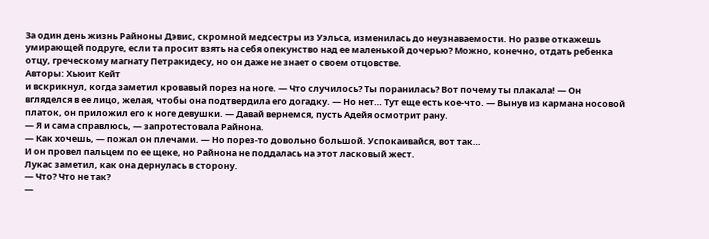За один день жизнь Райноны Дэвис, скромной медсестры из Уэльса, изменилась до неузнаваемости. Но разве откажешь умирающей подруге, если та просит взять на себя опекунство над ее маленькой дочерью? Можно, конечно, отдать ребенка отцу, греческому магнату Петракидесу, но он даже не знает о своем отцовстве.
Авторы: Хьюит Кейт
и вскрикнул, когда заметил кровавый порез на ноге. — Что случилось? Ты поранилась? Вот почему ты плакала! — Он вгляделся в ее лицо, желая, чтобы она подтвердила его догадку. — Но нет… Тут еще есть кое-что. — Вынув из кармана носовой платок, он приложил его к ноге девушки. — Давай вернемся, пусть Адейя осмотрит рану.
― Я и сама справлюсь, — запротестовала Райнона.
― Как хочешь, — пожал он плечами. — Но порез-то довольно большой. Успокаивайся, вот так…
И он провел пальцем по ее щеке, но Райнона не поддалась на этот ласковый жест.
Лукас заметил, как она дернулась в сторону.
― Что? Что не так?
―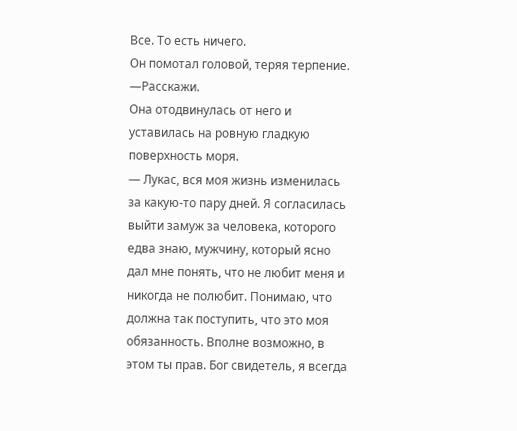Все. То есть ничего.
Он помотал головой, теряя терпение.
—Расскажи.
Она отодвинулась от него и уставилась на ровную гладкую поверхность моря.
― Лукас, вся моя жизнь изменилась за какую-то пару дней. Я согласилась выйти замуж за человека, которого едва знаю, мужчину, который ясно дал мне понять, что не любит меня и никогда не полюбит. Понимаю, что должна так поступить, что это моя обязанность. Вполне возможно, в этом ты прав. Бог свидетель, я всегда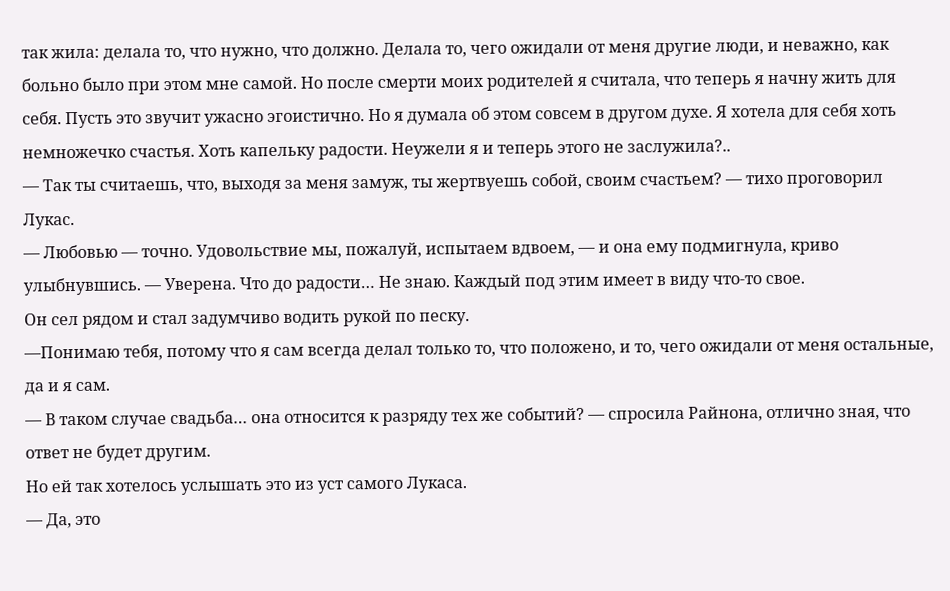так жила: делала то, что нужно, что должно. Делала то, чего ожидали от меня другие люди, и неважно, как больно было при этом мне самой. Но после смерти моих родителей я считала, что теперь я начну жить для себя. Пусть это звучит ужасно эгоистично. Но я думала об этом совсем в другом духе. Я хотела для себя хоть немножечко счастья. Хоть капельку радости. Неужели я и теперь этого не заслужила?..
― Так ты считаешь, что, выходя за меня замуж, ты жертвуешь собой, своим счастьем? — тихо проговорил Лукас.
― Любовью — точно. Удовольствие мы, пожалуй, испытаем вдвоем, — и она ему подмигнула, криво улыбнувшись. — Уверена. Что до радости… Не знаю. Каждый под этим имеет в виду что-то свое.
Он сел рядом и стал задумчиво водить рукой по песку.
—Понимаю тебя, потому что я сам всегда делал только то, что положено, и то, чего ожидали от меня остальные, да и я сам.
― В таком случае свадьба… она относится к разряду тех же событий? — спросила Райнона, отлично зная, что ответ не будет другим.
Но ей так хотелось услышать это из уст самого Лукаса.
― Да, это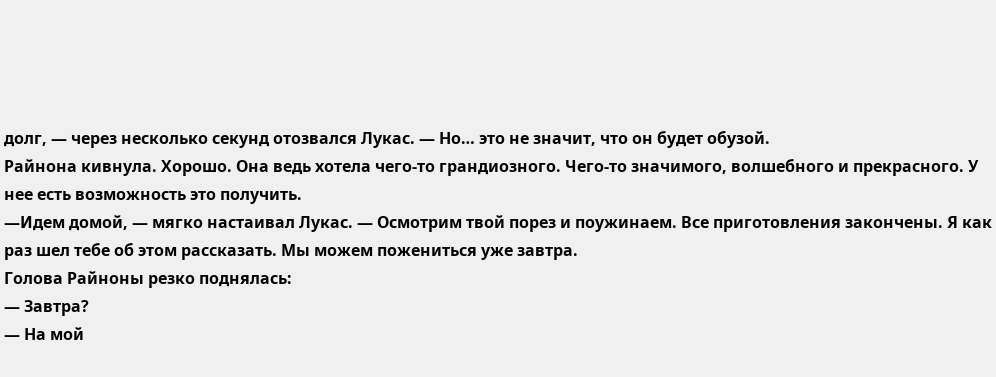долг, — через несколько секунд отозвался Лукас. — Но… это не значит, что он будет обузой.
Райнона кивнула. Хорошо. Она ведь хотела чего-то грандиозного. Чего-то значимого, волшебного и прекрасного. У нее есть возможность это получить.
—Идем домой, — мягко настаивал Лукас. — Осмотрим твой порез и поужинаем. Все приготовления закончены. Я как раз шел тебе об этом рассказать. Мы можем пожениться уже завтра.
Голова Райноны резко поднялась:
― Завтра?
― На мой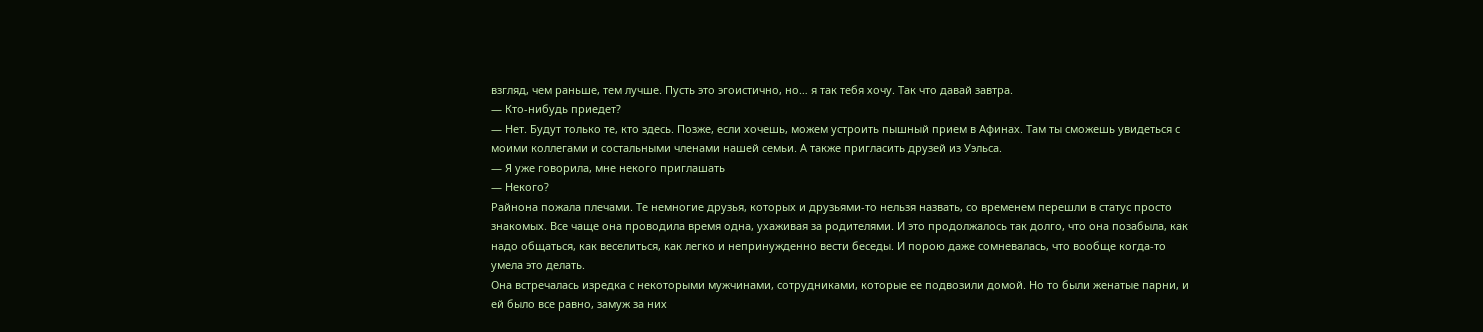взгляд, чем раньше, тем лучше. Пусть это эгоистично, но… я так тебя хочу. Так что давай завтра.
― Кто-нибудь приедет?
― Нет. Будут только те, кто здесь. Позже, если хочешь, можем устроить пышный прием в Афинах. Там ты сможешь увидеться с моими коллегами и состальными членами нашей семьи. А также пригласить друзей из Уэльса.
― Я уже говорила, мне некого приглашать
― Некого?
Райнона пожала плечами. Те немногие друзья, которых и друзьями-то нельзя назвать, со временем перешли в статус просто знакомых. Все чаще она проводила время одна, ухаживая за родителями. И это продолжалось так долго, что она позабыла, как надо общаться, как веселиться, как легко и непринужденно вести беседы. И порою даже сомневалась, что вообще когда-то умела это делать.
Она встречалась изредка с некоторыми мужчинами, сотрудниками, которые ее подвозили домой. Но то были женатые парни, и ей было все равно, замуж за них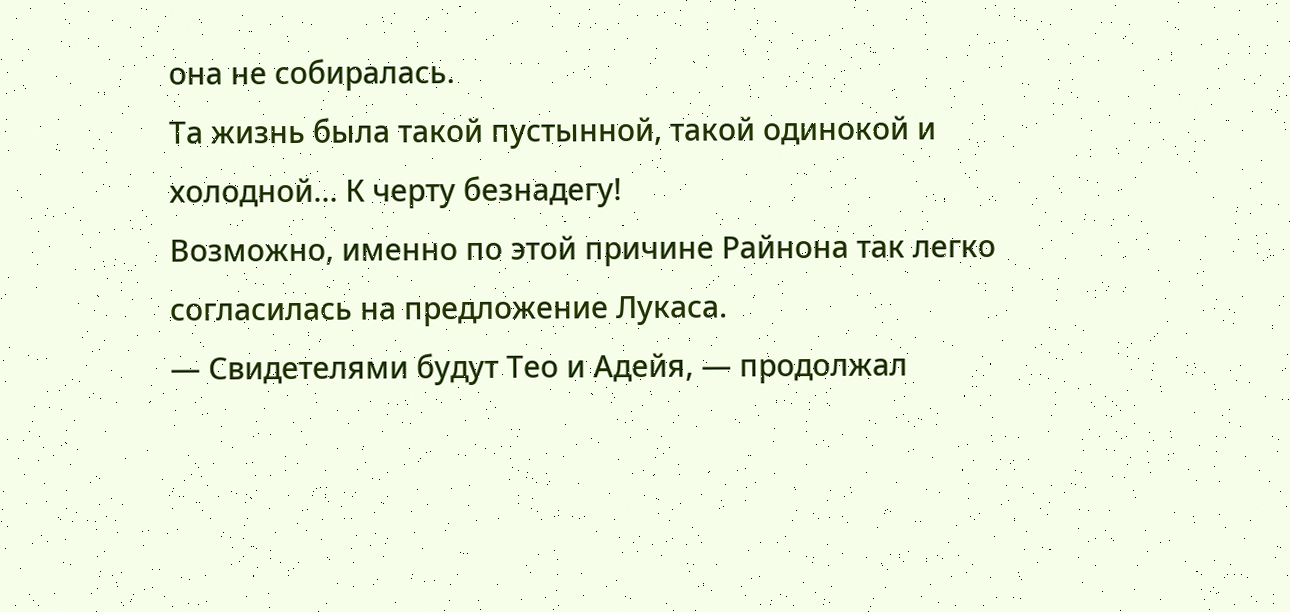она не собиралась.
Та жизнь была такой пустынной, такой одинокой и холодной… К черту безнадегу!
Возможно, именно по этой причине Райнона так легко согласилась на предложение Лукаса.
― Свидетелями будут Тео и Адейя, — продолжал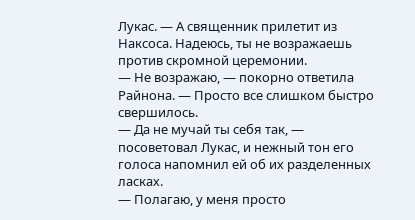Лукас. — А священник прилетит из Наксоса. Надеюсь, ты не возражаешь против скромной церемонии.
― Не возражаю, — покорно ответила Райнона. — Просто все слишком быстро свершилось.
― Да не мучай ты себя так, — посоветовал Лукас, и нежный тон его голоса напомнил ей об их разделенных ласках.
― Полагаю, у меня просто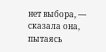нет выбора, — сказала она, пытаясь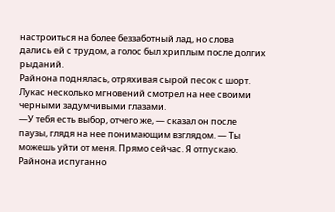настроиться на более беззаботный лад, но слова дались ей с трудом, а голос был хриплым после долгих рыданий.
Райнона поднялась, отряхивая сырой песок с шорт.
Лукас несколько мгновений смотрел на нее своими черными задумчивыми глазами.
—У тебя есть выбор, отчего же, — сказал он после паузы, глядя на нее понимающим взглядом. — Ты можешь уйти от меня. Прямо сейчас. Я отпускаю.
Райнона испуганно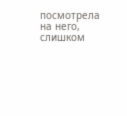посмотрела на него, слишком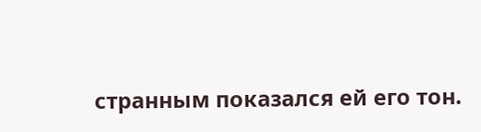странным показался ей его тон.